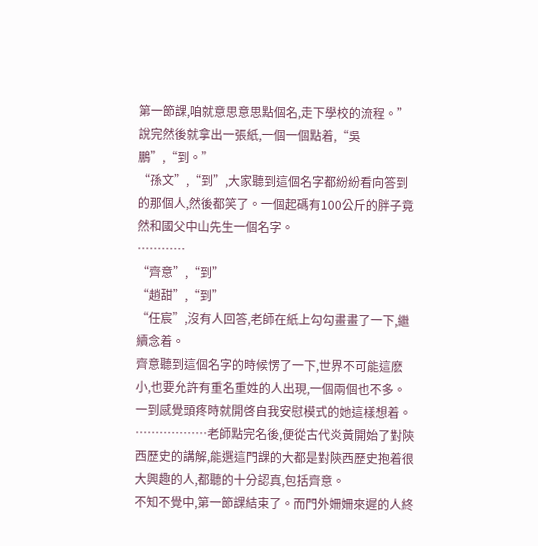第一節課,咱就意思意思點個名,走下學校的流程。”
說完然後就拿出一張紙,一個一個點着,“吳鵬”,“到。”
“孫文”,“到”,大家聽到這個名字都紛紛看向答到的那個人,然後都笑了。一個起碼有100公斤的胖子竟然和國父中山先生一個名字。
…………
“齊意”,“到”
“趙甜”,“到”
“任宸”,沒有人回答,老師在紙上勾勾畫畫了一下,繼續念着。
齊意聽到這個名字的時候愣了一下,世界不可能這麽小,也要允許有重名重姓的人出現,一個兩個也不多。一到感覺頭疼時就開啓自我安慰模式的她這樣想着。
………………老師點完名後,便從古代炎黃開始了對陝西歷史的講解,能選這門課的大都是對陝西歷史抱着很大興趣的人,都聽的十分認真,包括齊意。
不知不覺中,第一節課結束了。而門外姍姍來遲的人終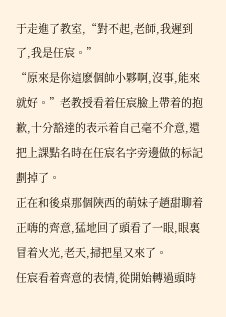于走進了教室,“對不起,老師,我遲到了,我是任宸。”
“原來是你這麽個帥小夥啊,沒事,能來就好。”老教授看着任宸臉上帶着的抱歉,十分豁達的表示着自己毫不介意,還把上課點名時在任宸名字旁邊做的标記劃掉了。
正在和後桌那個陝西的萌妹子趙甜聊着正嗨的齊意,猛地回了頭看了一眼,眼裏冒着火光,老天,掃把星又來了。
任宸看着齊意的表情,從開始轉過頭時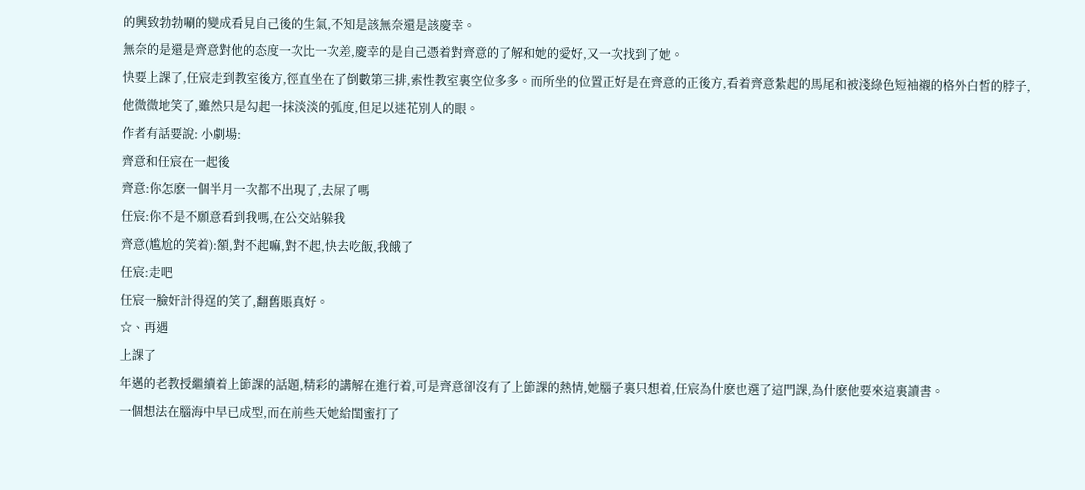的興致勃勃唰的變成看見自己後的生氣,不知是該無奈還是該慶幸。
無奈的是還是齊意對他的态度一次比一次差,慶幸的是自己憑着對齊意的了解和她的愛好,又一次找到了她。
快要上課了,任宸走到教室後方,徑直坐在了倒數第三排,索性教室裏空位多多。而所坐的位置正好是在齊意的正後方,看着齊意紮起的馬尾和被淺綠色短袖襯的格外白皙的脖子,他微微地笑了,雖然只是勾起一抹淡淡的弧度,但足以迷花別人的眼。
作者有話要說: 小劇場:
齊意和任宸在一起後
齊意:你怎麽一個半月一次都不出現了,去屎了嗎
任宸:你不是不願意看到我嗎,在公交站躲我
齊意(尴尬的笑着):額,對不起嘛,對不起,快去吃飯,我餓了
任宸:走吧
任宸一臉奸計得逞的笑了,翻舊賬真好。
☆、再遇
上課了
年邁的老教授繼續着上節課的話題,精彩的講解在進行着,可是齊意卻沒有了上節課的熱情,她腦子裏只想着,任宸為什麽也選了這門課,為什麽他要來這裏讀書。
一個想法在腦海中早已成型,而在前些天她給閨蜜打了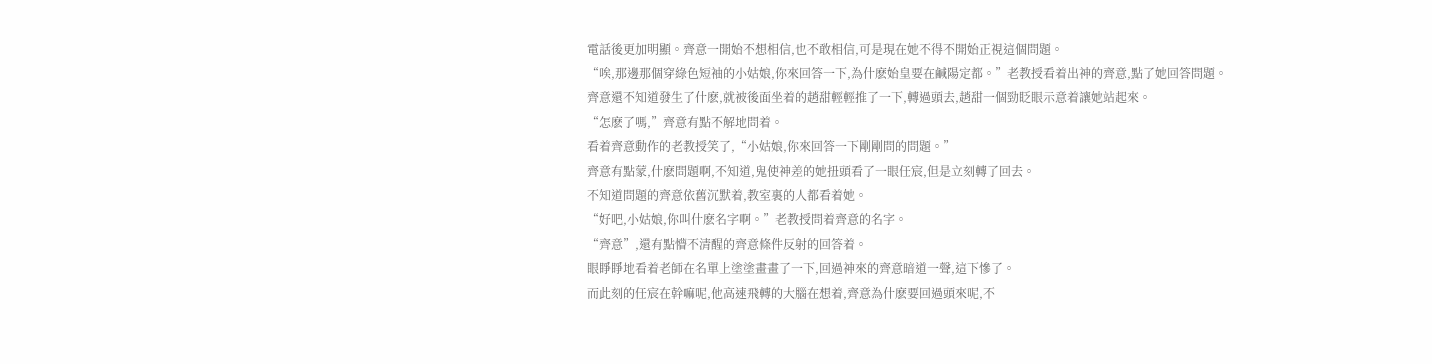電話後更加明顯。齊意一開始不想相信,也不敢相信,可是現在她不得不開始正視這個問題。
“唉,那邊那個穿綠色短袖的小姑娘,你來回答一下,為什麽始皇要在鹹陽定都。”老教授看着出神的齊意,點了她回答問題。
齊意還不知道發生了什麽,就被後面坐着的趙甜輕輕推了一下,轉過頭去,趙甜一個勁眨眼示意着讓她站起來。
“怎麽了嗎,”齊意有點不解地問着。
看着齊意動作的老教授笑了,“小姑娘,你來回答一下剛剛問的問題。”
齊意有點蒙,什麽問題啊,不知道,鬼使神差的她扭頭看了一眼任宸,但是立刻轉了回去。
不知道問題的齊意依舊沉默着,教室裏的人都看着她。
“好吧,小姑娘,你叫什麽名字啊。”老教授問着齊意的名字。
“齊意”,還有點懵不清醒的齊意條件反射的回答着。
眼睜睜地看着老師在名單上塗塗畫畫了一下,回過神來的齊意暗道一聲,這下慘了。
而此刻的任宸在幹嘛呢,他高速飛轉的大腦在想着,齊意為什麽要回過頭來呢,不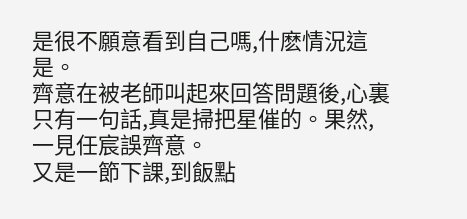是很不願意看到自己嗎,什麽情況這是。
齊意在被老師叫起來回答問題後,心裏只有一句話,真是掃把星催的。果然,一見任宸誤齊意。
又是一節下課,到飯點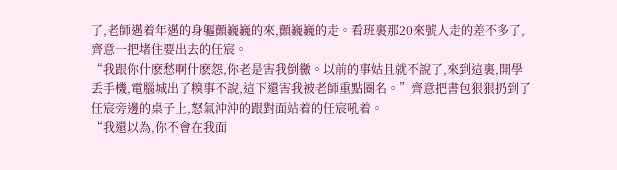了,老師邁着年邁的身軀顫巍巍的來,顫巍巍的走。看班裏那20來號人走的差不多了,齊意一把堵住要出去的任宸。
“我跟你什麽愁啊什麽怨,你老是害我倒黴。以前的事姑且就不說了,來到這裏,開學丢手機,電腦城出了糗事不說,這下還害我被老師重點圈名。”齊意把書包狠狠扔到了任宸旁邊的桌子上,怒氣沖沖的跟對面站着的任宸吼着。
“我還以為,你不會在我面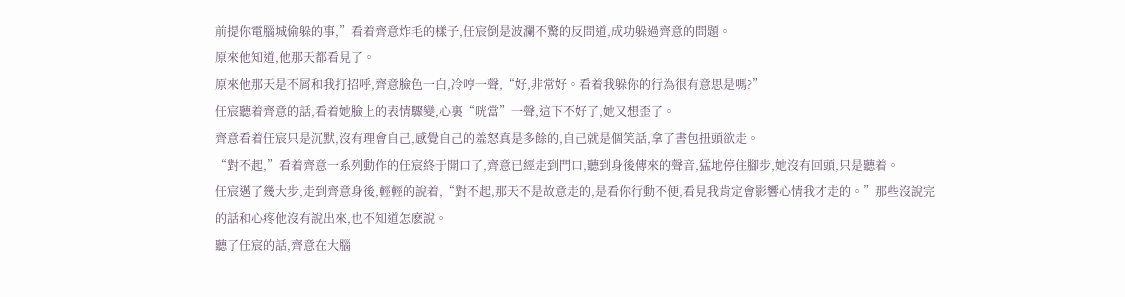前提你電腦城偷躲的事,”看着齊意炸毛的樣子,任宸倒是波瀾不驚的反問道,成功躲過齊意的問題。
原來他知道,他那天都看見了。
原來他那天是不屑和我打招呼,齊意臉色一白,冷哼一聲,“好,非常好。看着我躲你的行為很有意思是嗎?”
任宸聽着齊意的話,看着她臉上的表情驟變,心裏“咣當”一聲,這下不好了,她又想歪了。
齊意看着任宸只是沉默,沒有理會自己,感覺自己的羞怒真是多餘的,自己就是個笑話,拿了書包扭頭欲走。
“對不起,”看着齊意一系列動作的任宸終于開口了,齊意已經走到門口,聽到身後傳來的聲音,猛地停住腳步,她沒有回頭,只是聽着。
任宸邁了幾大步,走到齊意身後,輕輕的說着,“對不起,那天不是故意走的,是看你行動不便,看見我肯定會影響心情我才走的。”那些沒說完的話和心疼他沒有說出來,也不知道怎麽說。
聽了任宸的話,齊意在大腦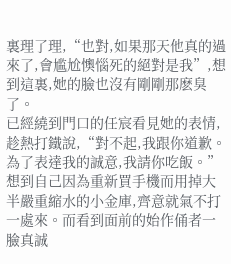裏理了理,“也對,如果那天他真的過來了,會尴尬懊惱死的絕對是我”,想到這裏,她的臉也沒有剛剛那麽臭了。
已經繞到門口的任宸看見她的表情,趁熱打鐵說,“對不起,我跟你道歉。為了表達我的誠意,我請你吃飯。”
想到自己因為重新買手機而用掉大半嚴重縮水的小金庫,齊意就氣不打一處來。而看到面前的始作俑者一臉真誠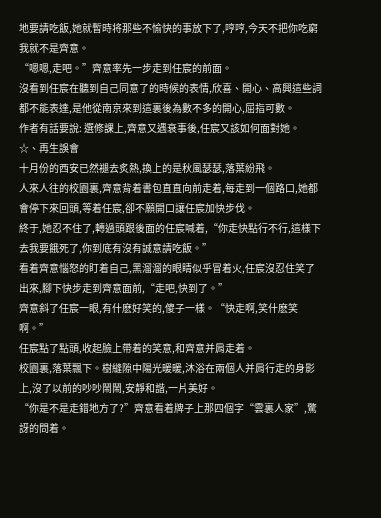地要請吃飯,她就暫時将那些不愉快的事放下了,哼哼,今天不把你吃窮我就不是齊意。
“嗯嗯,走吧。”齊意率先一步走到任宸的前面。
沒看到任宸在聽到自己同意了的時候的表情,欣喜、開心、高興這些詞都不能表達,是他從南京來到這裏後為數不多的開心,屈指可數。
作者有話要說: 選修課上,齊意又遇衰事後,任宸又該如何面對她。
☆、再生誤會
十月份的西安已然褪去炙熱,換上的是秋風瑟瑟,落葉紛飛。
人來人往的校園裏,齊意背着書包直直向前走着,每走到一個路口,她都會停下來回頭,等着任宸,卻不願開口讓任宸加快步伐。
終于,她忍不住了,轉過頭跟後面的任宸喊着,“你走快點行不行,這樣下去我要餓死了,你到底有沒有誠意請吃飯。”
看着齊意惱怒的盯着自己,黑溜溜的眼睛似乎冒着火,任宸沒忍住笑了出來,腳下快步走到齊意面前,“走吧,快到了。”
齊意斜了任宸一眼,有什麽好笑的,傻子一樣。“快走啊,笑什麽笑啊。”
任宸點了點頭,收起臉上帶着的笑意,和齊意并肩走着。
校園裏,落葉飄下。樹縫隙中陽光暖暖,沐浴在兩個人并肩行走的身影上,沒了以前的吵吵鬧鬧,安靜和諧,一片美好。
“你是不是走錯地方了?”齊意看着牌子上那四個字“雲裏人家”,驚訝的問着。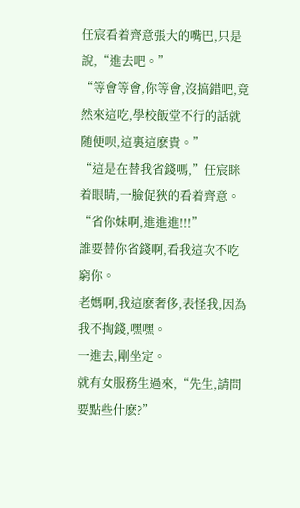任宸看着齊意張大的嘴巴,只是說,“進去吧。”
“等會等會,你等會,沒搞錯吧,竟然來這吃,學校飯堂不行的話就随便呗,這裏這麽貴。”
“這是在替我省錢嗎,”任宸眯着眼睛,一臉促狹的看着齊意。
“省你妹啊,進進進!!!”
誰要替你省錢啊,看我這次不吃窮你。
老媽啊,我這麽奢侈,表怪我,因為我不掏錢,嘿嘿。
一進去,剛坐定。
就有女服務生過來,“先生,請問要點些什麽?”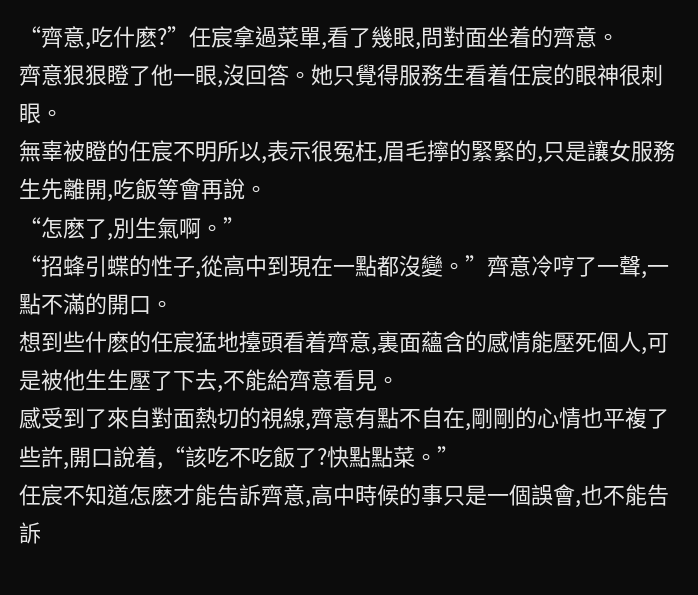“齊意,吃什麽?”任宸拿過菜單,看了幾眼,問對面坐着的齊意。
齊意狠狠瞪了他一眼,沒回答。她只覺得服務生看着任宸的眼神很刺眼。
無辜被瞪的任宸不明所以,表示很冤枉,眉毛擰的緊緊的,只是讓女服務生先離開,吃飯等會再說。
“怎麽了,別生氣啊。”
“招蜂引蝶的性子,從高中到現在一點都沒變。”齊意冷哼了一聲,一點不滿的開口。
想到些什麽的任宸猛地擡頭看着齊意,裏面蘊含的感情能壓死個人,可是被他生生壓了下去,不能給齊意看見。
感受到了來自對面熱切的視線,齊意有點不自在,剛剛的心情也平複了些許,開口說着,“該吃不吃飯了?快點點菜。”
任宸不知道怎麽才能告訴齊意,高中時候的事只是一個誤會,也不能告訴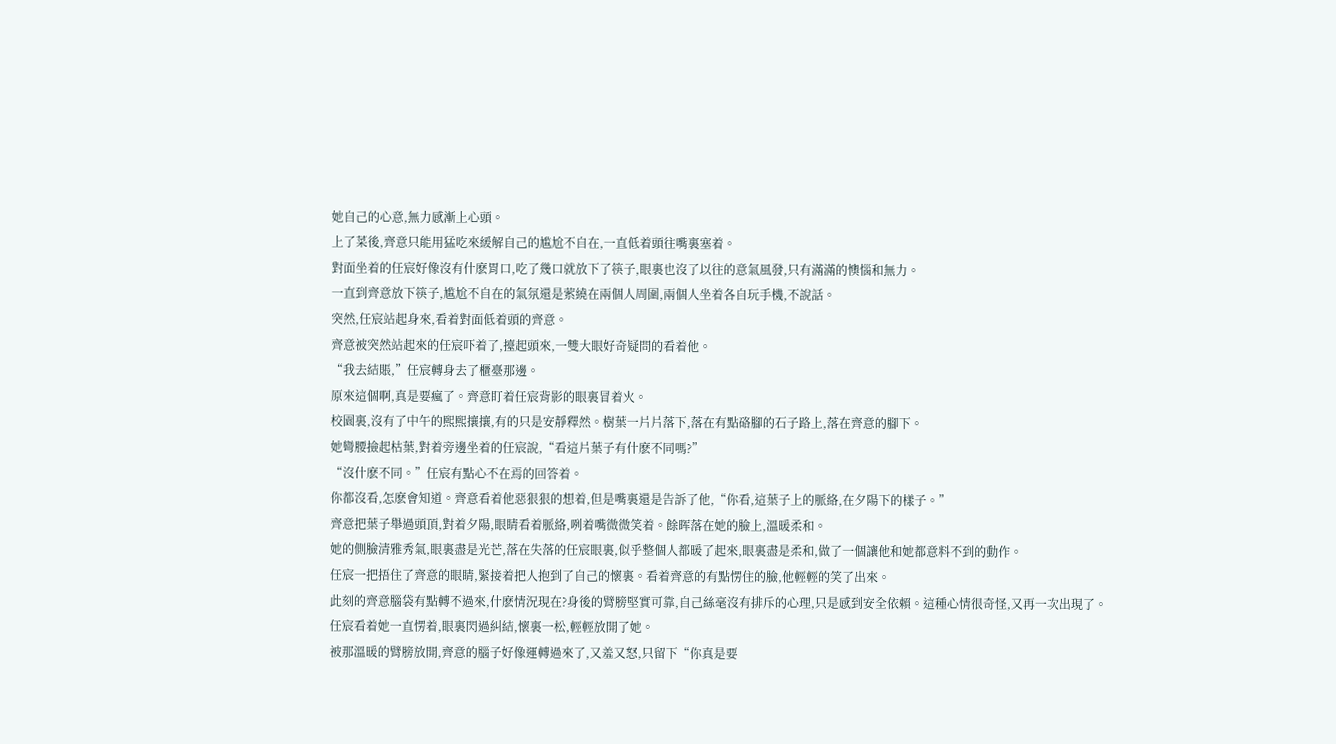她自己的心意,無力感漸上心頭。
上了菜後,齊意只能用猛吃來緩解自己的尴尬不自在,一直低着頭往嘴裏塞着。
對面坐着的任宸好像沒有什麽胃口,吃了幾口就放下了筷子,眼裏也沒了以往的意氣風發,只有滿滿的懊惱和無力。
一直到齊意放下筷子,尴尬不自在的氣氛還是萦繞在兩個人周圍,兩個人坐着各自玩手機,不說話。
突然,任宸站起身來,看着對面低着頭的齊意。
齊意被突然站起來的任宸吓着了,擡起頭來,一雙大眼好奇疑問的看着他。
“我去結賬,”任宸轉身去了櫃臺那邊。
原來這個啊,真是要瘋了。齊意盯着任宸背影的眼裏冒着火。
校園裏,沒有了中午的熙熙攘攘,有的只是安靜釋然。樹葉一片片落下,落在有點硌腳的石子路上,落在齊意的腳下。
她彎腰撿起枯葉,對着旁邊坐着的任宸說,“看這片葉子有什麽不同嗎?”
“沒什麽不同。”任宸有點心不在焉的回答着。
你都沒看,怎麽會知道。齊意看着他惡狠狠的想着,但是嘴裏還是告訴了他,“你看,這葉子上的脈絡,在夕陽下的樣子。”
齊意把葉子舉過頭頂,對着夕陽,眼睛看着脈絡,咧着嘴微微笑着。餘晖落在她的臉上,溫暖柔和。
她的側臉清雅秀氣,眼裏盡是光芒,落在失落的任宸眼裏,似乎整個人都暖了起來,眼裏盡是柔和,做了一個讓他和她都意料不到的動作。
任宸一把捂住了齊意的眼睛,緊接着把人抱到了自己的懷裏。看着齊意的有點愣住的臉,他輕輕的笑了出來。
此刻的齊意腦袋有點轉不過來,什麽情況現在?身後的臂膀堅實可靠,自己絲毫沒有排斥的心理,只是感到安全依賴。這種心情很奇怪,又再一次出現了。
任宸看着她一直愣着,眼裏閃過糾結,懷裏一松,輕輕放開了她。
被那溫暖的臂膀放開,齊意的腦子好像運轉過來了,又羞又怒,只留下“你真是要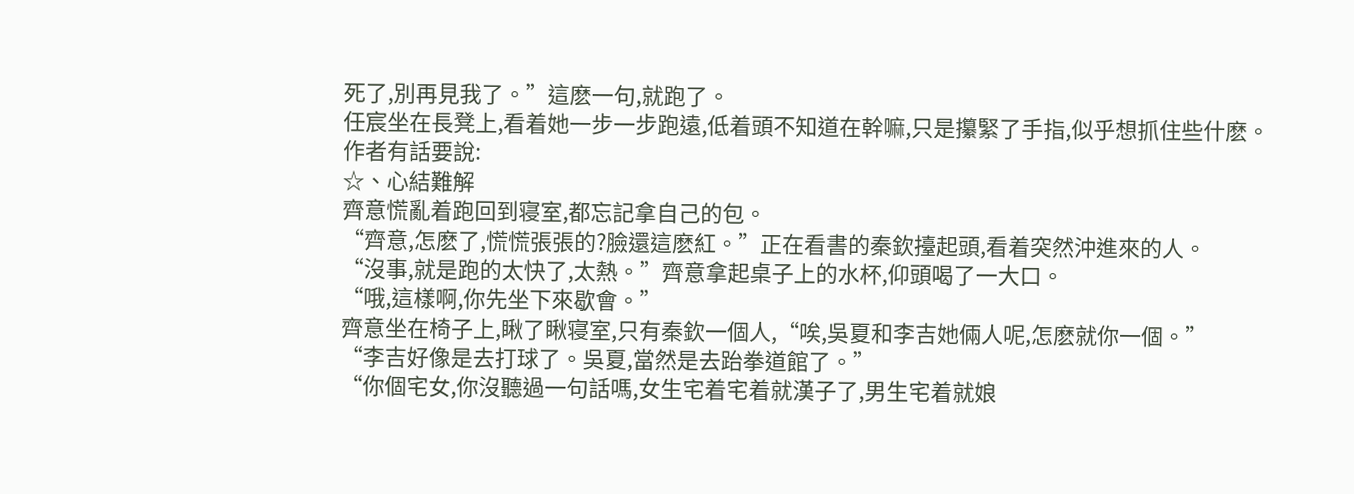死了,別再見我了。”這麽一句,就跑了。
任宸坐在長凳上,看着她一步一步跑遠,低着頭不知道在幹嘛,只是攥緊了手指,似乎想抓住些什麽。
作者有話要說:
☆、心結難解
齊意慌亂着跑回到寝室,都忘記拿自己的包。
“齊意,怎麽了,慌慌張張的?臉還這麽紅。”正在看書的秦欽擡起頭,看着突然沖進來的人。
“沒事,就是跑的太快了,太熱。”齊意拿起桌子上的水杯,仰頭喝了一大口。
“哦,這樣啊,你先坐下來歇會。”
齊意坐在椅子上,瞅了瞅寝室,只有秦欽一個人,“唉,吳夏和李吉她倆人呢,怎麽就你一個。”
“李吉好像是去打球了。吳夏,當然是去跆拳道館了。”
“你個宅女,你沒聽過一句話嗎,女生宅着宅着就漢子了,男生宅着就娘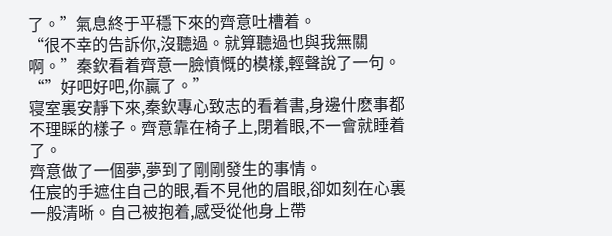了。”氣息終于平穩下來的齊意吐槽着。
“很不幸的告訴你,沒聽過。就算聽過也與我無關啊。”秦欽看着齊意一臉憤慨的模樣,輕聲說了一句。
“”好吧好吧,你贏了。”
寝室裏安靜下來,秦欽專心致志的看着書,身邊什麽事都不理睬的樣子。齊意靠在椅子上,閉着眼,不一會就睡着了。
齊意做了一個夢,夢到了剛剛發生的事情。
任宸的手遮住自己的眼,看不見他的眉眼,卻如刻在心裏一般清晰。自己被抱着,感受從他身上帶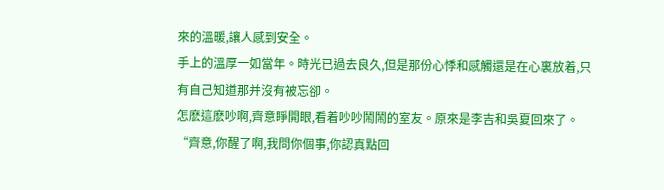來的溫暖,讓人感到安全。
手上的溫厚一如當年。時光已過去良久,但是那份心悸和感觸還是在心裏放着,只有自己知道那并沒有被忘卻。
怎麽這麽吵啊,齊意睜開眼,看着吵吵鬧鬧的室友。原來是李吉和吳夏回來了。
“齊意,你醒了啊,我問你個事,你認真點回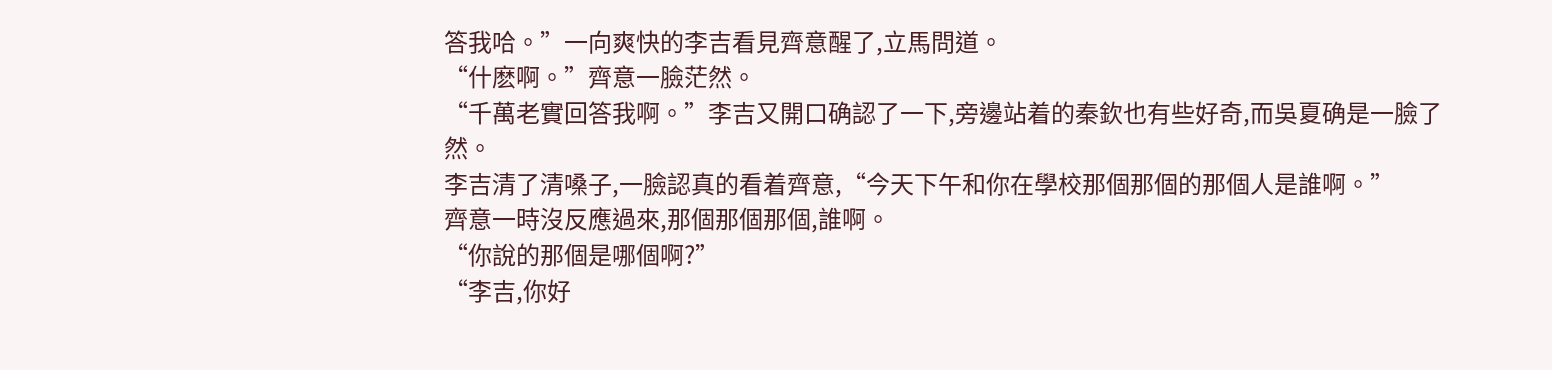答我哈。”一向爽快的李吉看見齊意醒了,立馬問道。
“什麽啊。”齊意一臉茫然。
“千萬老實回答我啊。”李吉又開口确認了一下,旁邊站着的秦欽也有些好奇,而吳夏确是一臉了然。
李吉清了清嗓子,一臉認真的看着齊意,“今天下午和你在學校那個那個的那個人是誰啊。”
齊意一時沒反應過來,那個那個那個,誰啊。
“你說的那個是哪個啊?”
“李吉,你好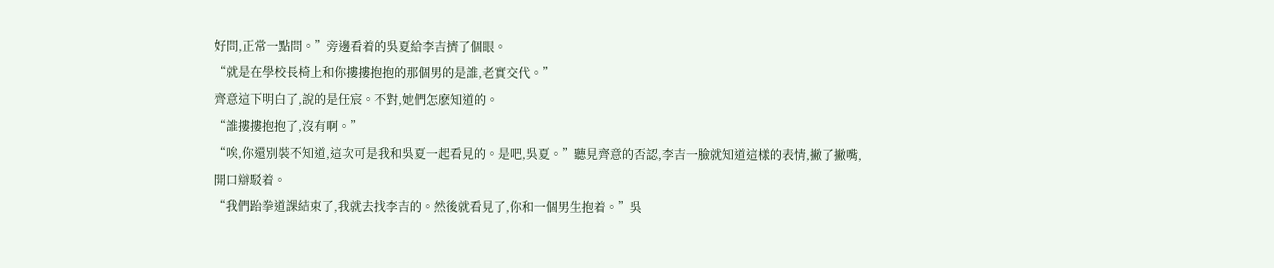好問,正常一點問。”旁邊看着的吳夏給李吉擠了個眼。
“就是在學校長椅上和你摟摟抱抱的那個男的是誰,老實交代。”
齊意這下明白了,說的是任宸。不對,她們怎麽知道的。
“誰摟摟抱抱了,沒有啊。”
“唉,你還別裝不知道,這次可是我和吳夏一起看見的。是吧,吳夏。”聽見齊意的否認,李吉一臉就知道這樣的表情,撇了撇嘴,開口辯駁着。
“我們跆拳道課結束了,我就去找李吉的。然後就看見了,你和一個男生抱着。”吳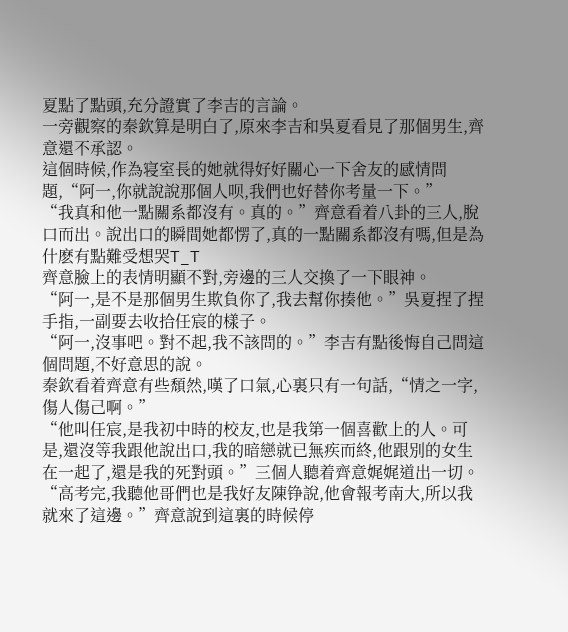夏點了點頭,充分證實了李吉的言論。
一旁觀察的秦欽算是明白了,原來李吉和吳夏看見了那個男生,齊意還不承認。
這個時候,作為寝室長的她就得好好關心一下舍友的感情問題,“阿一,你就說說那個人呗,我們也好替你考量一下。”
“我真和他一點關系都沒有。真的。”齊意看着八卦的三人,脫口而出。說出口的瞬間她都愣了,真的一點關系都沒有嗎,但是為什麽有點難受想哭T_T
齊意臉上的表情明顯不對,旁邊的三人交換了一下眼神。
“阿一,是不是那個男生欺負你了,我去幫你揍他。”吳夏捏了捏手指,一副要去收拾任宸的樣子。
“阿一,沒事吧。對不起,我不該問的。”李吉有點後悔自己問這個問題,不好意思的說。
秦欽看着齊意有些頹然,嘆了口氣,心裏只有一句話,“情之一字,傷人傷己啊。”
“他叫任宸,是我初中時的校友,也是我第一個喜歡上的人。可是,還沒等我跟他說出口,我的暗戀就已無疾而終,他跟別的女生在一起了,還是我的死對頭。”三個人聽着齊意娓娓道出一切。
“高考完,我聽他哥們也是我好友陳铮說,他會報考南大,所以我就來了這邊。”齊意說到這裏的時候停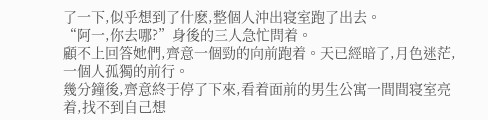了一下,似乎想到了什麽,整個人沖出寝室跑了出去。
“阿一,你去哪?”身後的三人急忙問着。
顧不上回答她們,齊意一個勁的向前跑着。天已經暗了,月色迷茫,一個人孤獨的前行。
幾分鐘後,齊意終于停了下來,看着面前的男生公寓一間間寝室亮着,找不到自己想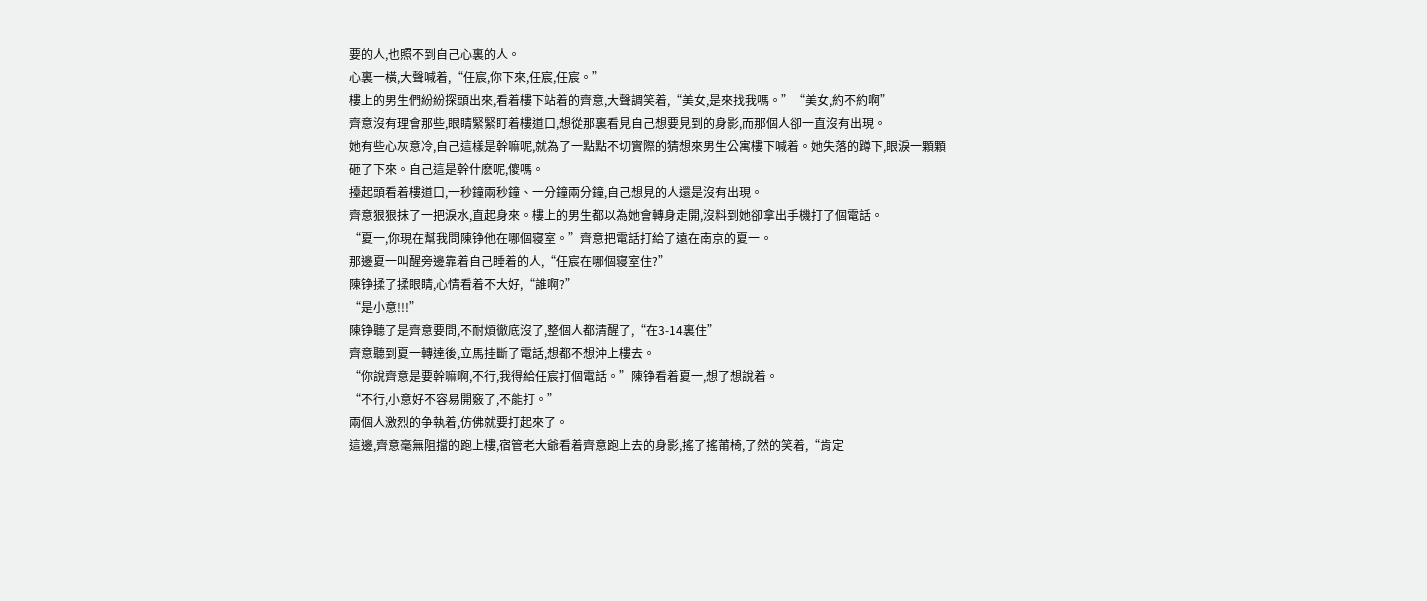要的人,也照不到自己心裏的人。
心裏一橫,大聲喊着,“任宸,你下來,任宸,任宸。”
樓上的男生們紛紛探頭出來,看着樓下站着的齊意,大聲調笑着,“美女,是來找我嗎。”“美女,約不約啊”
齊意沒有理會那些,眼睛緊緊盯着樓道口,想從那裏看見自己想要見到的身影,而那個人卻一直沒有出現。
她有些心灰意冷,自己這樣是幹嘛呢,就為了一點點不切實際的猜想來男生公寓樓下喊着。她失落的蹲下,眼淚一顆顆砸了下來。自己這是幹什麽呢,傻嗎。
擡起頭看着樓道口,一秒鐘兩秒鐘、一分鐘兩分鐘,自己想見的人還是沒有出現。
齊意狠狠抹了一把淚水,直起身來。樓上的男生都以為她會轉身走開,沒料到她卻拿出手機打了個電話。
“夏一,你現在幫我問陳铮他在哪個寝室。”齊意把電話打給了遠在南京的夏一。
那邊夏一叫醒旁邊靠着自己睡着的人,“任宸在哪個寝室住?”
陳铮揉了揉眼睛,心情看着不大好,“誰啊?”
“是小意!!!”
陳铮聽了是齊意要問,不耐煩徹底沒了,整個人都清醒了,“在3-14裏住”
齊意聽到夏一轉達後,立馬挂斷了電話,想都不想沖上樓去。
“你說齊意是要幹嘛啊,不行,我得給任宸打個電話。”陳铮看着夏一,想了想說着。
“不行,小意好不容易開竅了,不能打。”
兩個人激烈的争執着,仿佛就要打起來了。
這邊,齊意毫無阻擋的跑上樓,宿管老大爺看着齊意跑上去的身影,搖了搖莆椅,了然的笑着,“肯定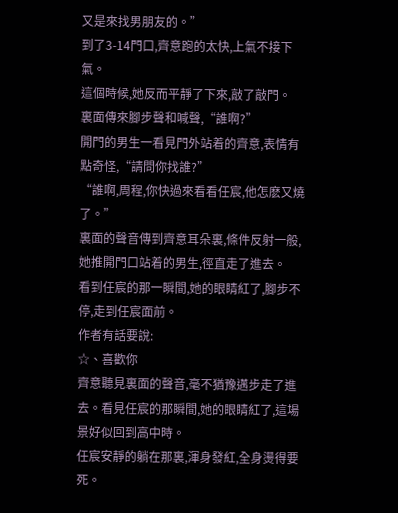又是來找男朋友的。”
到了3-14門口,齊意跑的太快,上氣不接下氣。
這個時候,她反而平靜了下來,敲了敲門。
裏面傳來腳步聲和喊聲,“誰啊?”
開門的男生一看見門外站着的齊意,表情有點奇怪,“請問你找誰?”
“誰啊,周程,你快過來看看任宸,他怎麽又燒了。”
裏面的聲音傳到齊意耳朵裏,條件反射一般,她推開門口站着的男生,徑直走了進去。
看到任宸的那一瞬間,她的眼睛紅了,腳步不停,走到任宸面前。
作者有話要說:
☆、喜歡你
齊意聽見裏面的聲音,毫不猶豫邁步走了進去。看見任宸的那瞬間,她的眼睛紅了,這場景好似回到高中時。
任宸安靜的躺在那裏,渾身發紅,全身燙得要死。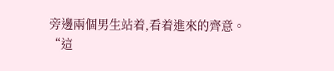旁邊兩個男生站着,看着進來的齊意。
“這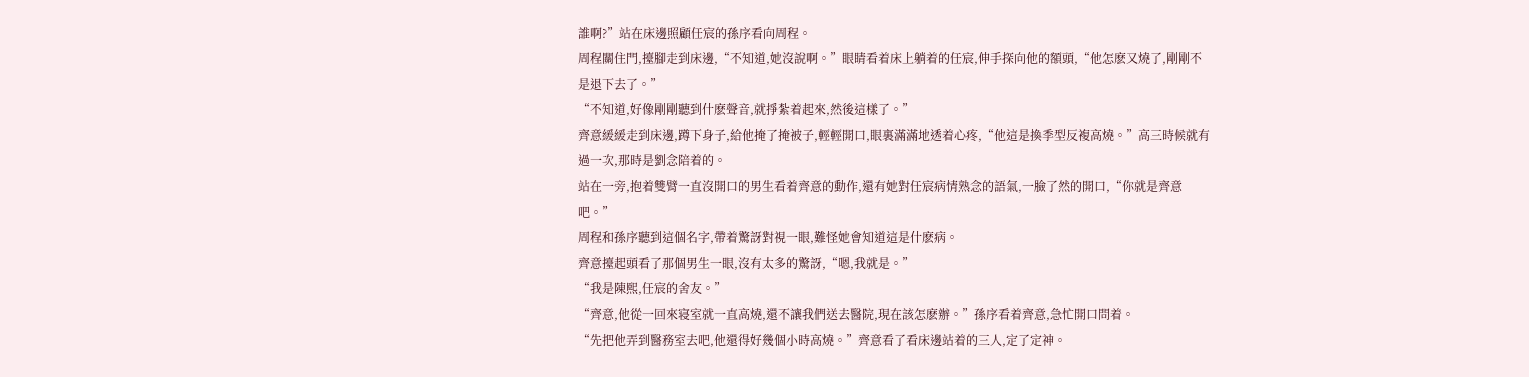誰啊?”站在床邊照顧任宸的孫序看向周程。
周程關住門,擡腳走到床邊,“不知道,她沒說啊。”眼睛看着床上躺着的任宸,伸手探向他的額頭,“他怎麽又燒了,剛剛不是退下去了。”
“不知道,好像剛剛聽到什麽聲音,就掙紮着起來,然後這樣了。”
齊意緩緩走到床邊,蹲下身子,給他掩了掩被子,輕輕開口,眼裏滿滿地透着心疼,“他這是換季型反複高燒。”高三時候就有過一次,那時是劉念陪着的。
站在一旁,抱着雙臂一直沒開口的男生看着齊意的動作,還有她對任宸病情熟念的語氣,一臉了然的開口,“你就是齊意吧。”
周程和孫序聽到這個名字,帶着驚訝對視一眼,難怪她會知道這是什麽病。
齊意擡起頭看了那個男生一眼,沒有太多的驚訝,“嗯,我就是。”
“我是陳熙,任宸的舍友。”
“齊意,他從一回來寝室就一直高燒,還不讓我們送去醫院,現在該怎麽辦。”孫序看着齊意,急忙開口問着。
“先把他弄到醫務室去吧,他還得好幾個小時高燒。”齊意看了看床邊站着的三人,定了定神。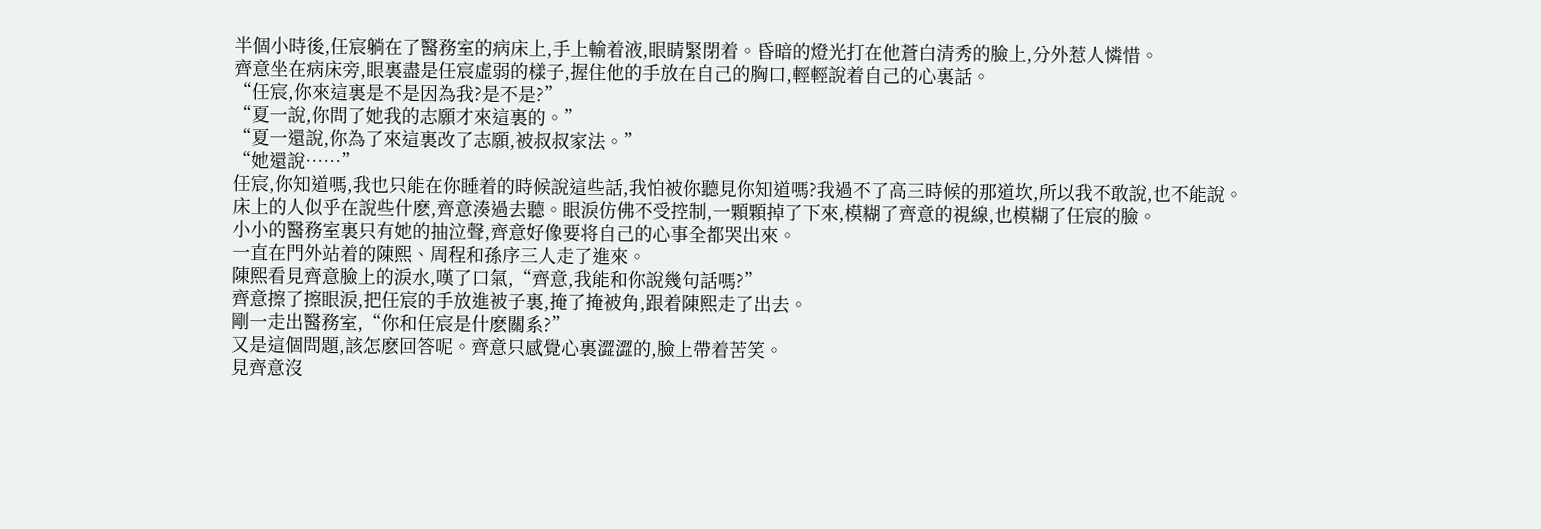半個小時後,任宸躺在了醫務室的病床上,手上輸着液,眼睛緊閉着。昏暗的燈光打在他蒼白清秀的臉上,分外惹人憐惜。
齊意坐在病床旁,眼裏盡是任宸虛弱的樣子,握住他的手放在自己的胸口,輕輕說着自己的心裏話。
“任宸,你來這裏是不是因為我?是不是?”
“夏一說,你問了她我的志願才來這裏的。”
“夏一還說,你為了來這裏改了志願,被叔叔家法。”
“她還說……”
任宸,你知道嗎,我也只能在你睡着的時候說這些話,我怕被你聽見你知道嗎?我過不了高三時候的那道坎,所以我不敢說,也不能說。
床上的人似乎在說些什麽,齊意湊過去聽。眼淚仿佛不受控制,一顆顆掉了下來,模糊了齊意的視線,也模糊了任宸的臉。
小小的醫務室裏只有她的抽泣聲,齊意好像要将自己的心事全都哭出來。
一直在門外站着的陳熙、周程和孫序三人走了進來。
陳熙看見齊意臉上的淚水,嘆了口氣,“齊意,我能和你說幾句話嗎?”
齊意擦了擦眼淚,把任宸的手放進被子裏,掩了掩被角,跟着陳熙走了出去。
剛一走出醫務室,“你和任宸是什麽關系?”
又是這個問題,該怎麽回答呢。齊意只感覺心裏澀澀的,臉上帶着苦笑。
見齊意沒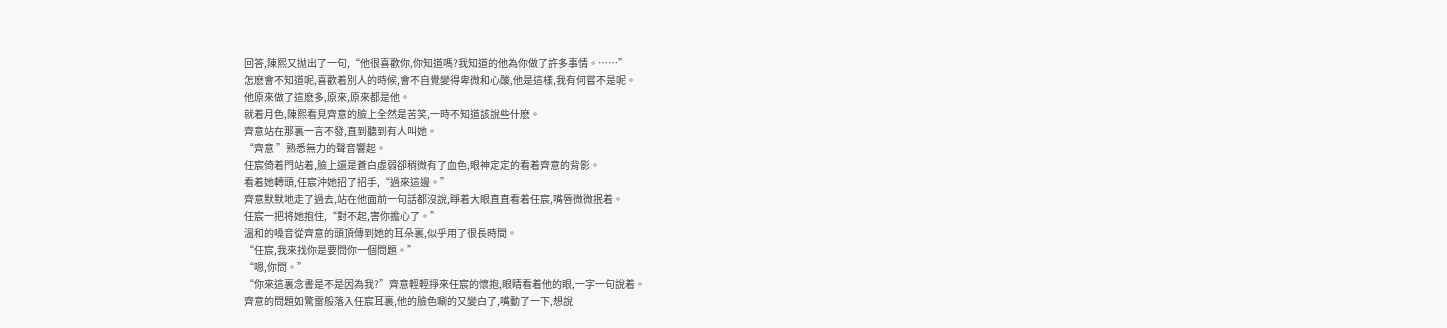回答,陳熙又抛出了一句,“他很喜歡你,你知道嗎?我知道的他為你做了許多事情。……”
怎麽會不知道呢,喜歡着別人的時候,會不自覺變得卑微和心酸,他是這樣,我有何嘗不是呢。
他原來做了這麽多,原來,原來都是他。
就着月色,陳熙看見齊意的臉上全然是苦笑,一時不知道該說些什麽。
齊意站在那裏一言不發,直到聽到有人叫她。
“齊意 ”熟悉無力的聲音響起。
任宸倚着門站着,臉上還是蒼白虛弱卻稍微有了血色,眼神定定的看着齊意的背影。
看着她轉頭,任宸沖她招了招手,“過來這邊。”
齊意默默地走了過去,站在他面前一句話都沒說,睜着大眼直直看着任宸,嘴唇微微抿着。
任宸一把将她抱住,“對不起,害你擔心了。”
溫和的嗓音從齊意的頭頂傳到她的耳朵裏,似乎用了很長時間。
“任宸,我來找你是要問你一個問題。”
“嗯,你問。”
“你來這裏念書是不是因為我?”齊意輕輕掙來任宸的懷抱,眼睛看着他的眼,一字一句說着。
齊意的問題如驚雷般落入任宸耳裏,他的臉色唰的又變白了,嘴動了一下,想說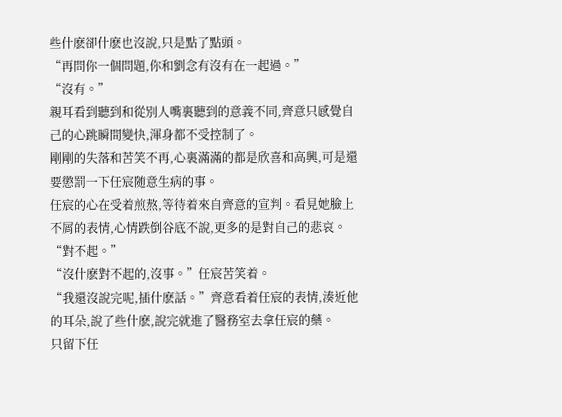些什麽卻什麽也沒說,只是點了點頭。
“再問你一個問題,你和劉念有沒有在一起過。”
“沒有。”
親耳看到聽到和從別人嘴裏聽到的意義不同,齊意只感覺自己的心跳瞬間變快,渾身都不受控制了。
剛剛的失落和苦笑不再,心裏滿滿的都是欣喜和高興,可是還要懲罰一下任宸随意生病的事。
任宸的心在受着煎熬,等待着來自齊意的宣判。看見她臉上不屑的表情,心情跌倒谷底不說,更多的是對自己的悲哀。
“對不起。”
“沒什麽對不起的,沒事。”任宸苦笑着。
“我還沒說完呢,插什麽話。”齊意看着任宸的表情,湊近他的耳朵,說了些什麽,說完就進了醫務室去拿任宸的藥。
只留下任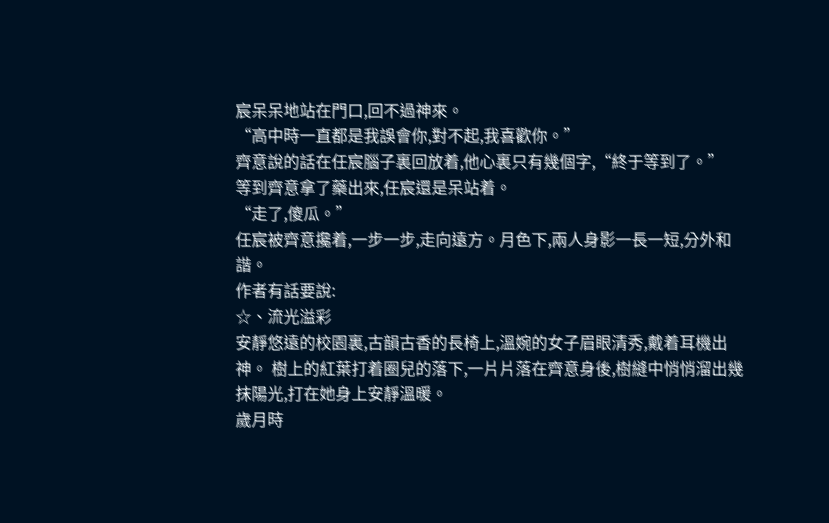宸呆呆地站在門口,回不過神來。
“高中時一直都是我誤會你,對不起,我喜歡你。”
齊意說的話在任宸腦子裏回放着,他心裏只有幾個字,“終于等到了。”
等到齊意拿了藥出來,任宸還是呆站着。
“走了,傻瓜。”
任宸被齊意攙着,一步一步,走向遠方。月色下,兩人身影一長一短,分外和諧。
作者有話要說:
☆、流光溢彩
安靜悠遠的校園裏,古韻古香的長椅上,溫婉的女子眉眼清秀,戴着耳機出神。 樹上的紅葉打着圈兒的落下,一片片落在齊意身後,樹縫中悄悄溜出幾抹陽光,打在她身上安靜溫暖。
歲月時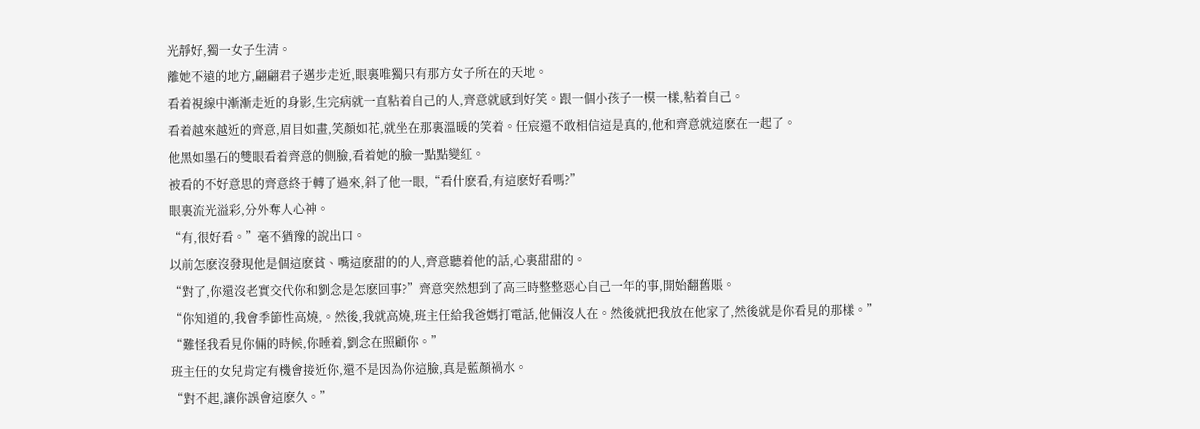光靜好,獨一女子生清。
離她不遠的地方,翩翩君子邁步走近,眼裏唯獨只有那方女子所在的天地。
看着視線中漸漸走近的身影,生完病就一直粘着自己的人,齊意就感到好笑。跟一個小孩子一模一樣,粘着自己。
看着越來越近的齊意,眉目如畫,笑顏如花,就坐在那裏溫暖的笑着。任宸還不敢相信這是真的,他和齊意就這麽在一起了。
他黑如墨石的雙眼看着齊意的側臉,看着她的臉一點點變紅。
被看的不好意思的齊意終于轉了過來,斜了他一眼,“看什麽看,有這麽好看嗎?”
眼裏流光溢彩,分外奪人心神。
“有,很好看。”毫不猶豫的說出口。
以前怎麽沒發現他是個這麽貧、嘴這麽甜的的人,齊意聽着他的話,心裏甜甜的。
“對了,你還沒老實交代你和劉念是怎麽回事?”齊意突然想到了高三時整整惡心自己一年的事,開始翻舊賬。
“你知道的,我會季節性高燒,。然後,我就高燒,班主任給我爸媽打電話,他倆沒人在。然後就把我放在他家了,然後就是你看見的那樣。”
“難怪我看見你倆的時候,你睡着,劉念在照顧你。”
班主任的女兒肯定有機會接近你,還不是因為你這臉,真是藍顏禍水。
“對不起,讓你誤會這麽久。”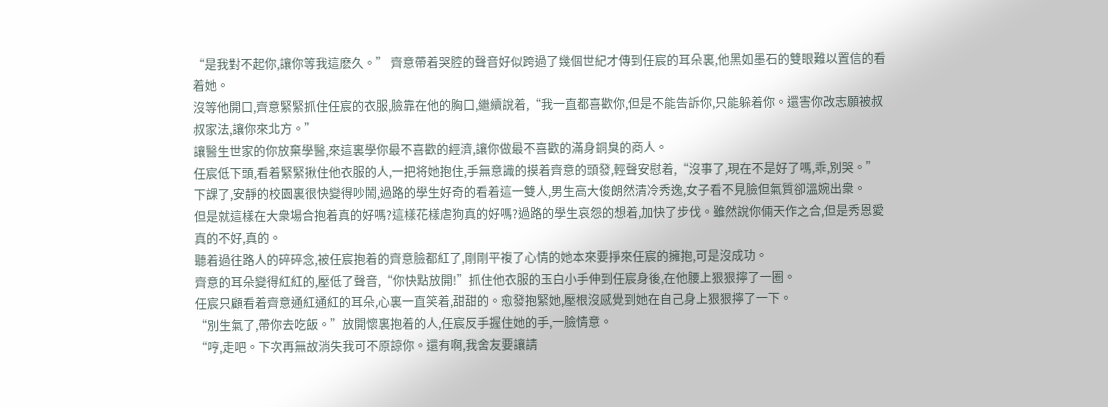“是我對不起你,讓你等我這麽久。” 齊意帶着哭腔的聲音好似跨過了幾個世紀才傳到任宸的耳朵裏,他黑如墨石的雙眼難以置信的看着她。
沒等他開口,齊意緊緊抓住任宸的衣服,臉靠在他的胸口,繼續說着,“我一直都喜歡你,但是不能告訴你,只能躲着你。還害你改志願被叔叔家法,讓你來北方。”
讓醫生世家的你放棄學醫,來這裏學你最不喜歡的經濟,讓你做最不喜歡的滿身銅臭的商人。
任宸低下頭,看着緊緊揪住他衣服的人,一把将她抱住,手無意識的摸着齊意的頭發,輕聲安慰着,“沒事了,現在不是好了嗎,乖,別哭。”
下課了,安靜的校園裏很快變得吵鬧,過路的學生好奇的看着這一雙人,男生高大俊朗然清冷秀逸,女子看不見臉但氣質卻溫婉出衆。
但是就這樣在大衆場合抱着真的好嗎?這樣花樣虐狗真的好嗎?過路的學生哀怨的想着,加快了步伐。雖然說你倆天作之合,但是秀恩愛真的不好,真的。
聽着過往路人的碎碎念,被任宸抱着的齊意臉都紅了,剛剛平複了心情的她本來要掙來任宸的擁抱,可是沒成功。
齊意的耳朵變得紅紅的,壓低了聲音,“你快點放開!”抓住他衣服的玉白小手伸到任宸身後,在他腰上狠狠擰了一圈。
任宸只顧看着齊意通紅通紅的耳朵,心裏一直笑着,甜甜的。愈發抱緊她,壓根沒感覺到她在自己身上狠狠擰了一下。
“別生氣了,帶你去吃飯。”放開懷裏抱着的人,任宸反手握住她的手,一臉情意。
“哼,走吧。下次再無故消失我可不原諒你。還有啊,我舍友要讓請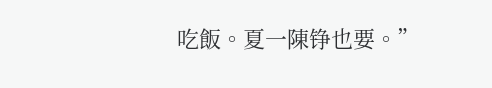吃飯。夏一陳铮也要。”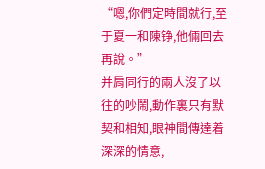“嗯,你們定時間就行,至于夏一和陳铮,他倆回去再說。”
并肩同行的兩人沒了以往的吵鬧,動作裏只有默契和相知,眼神間傳達着深深的情意,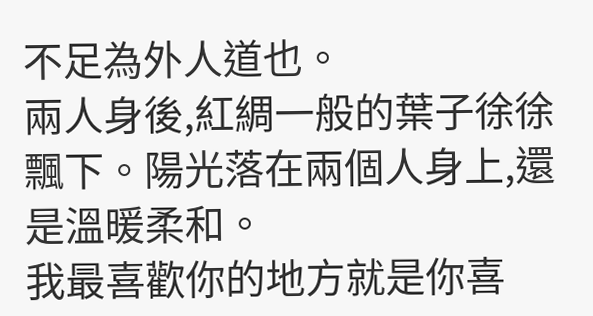不足為外人道也。
兩人身後,紅綢一般的葉子徐徐飄下。陽光落在兩個人身上,還是溫暖柔和。
我最喜歡你的地方就是你喜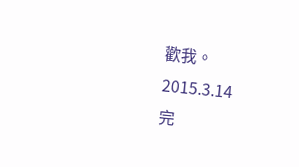歡我。
2015.3.14
完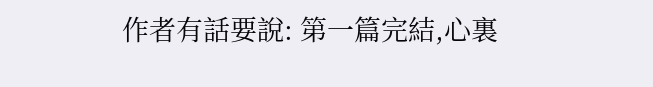作者有話要說: 第一篇完結,心裏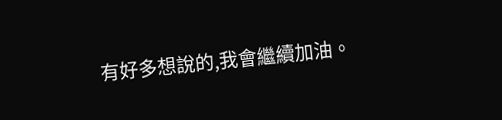有好多想說的,我會繼續加油。